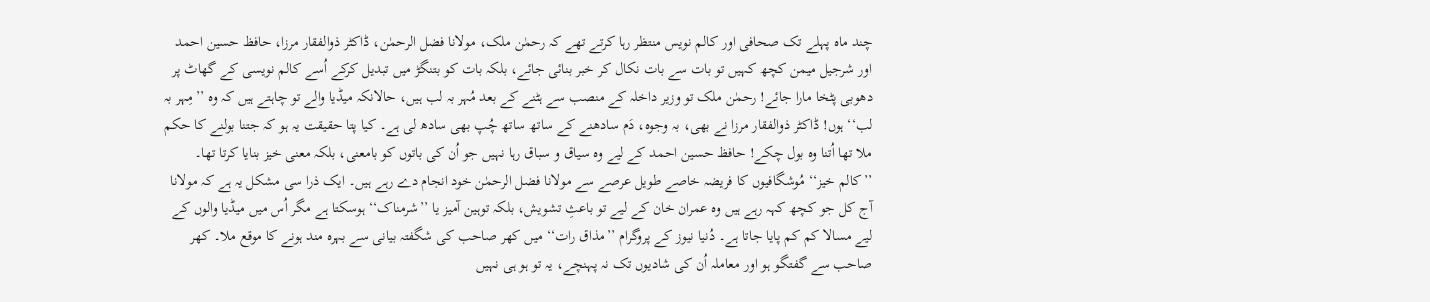چند ماہ پہلے تک صحافی اور کالم نویس منتظر رہا کرتے تھے کہ رحمٰن ملک، مولانا فضل الرحمٰن، ڈاکٹر ذوالفقار مرزا، حافظ حسین احمد اور شرجیل میمن کچھ کہیں تو بات سے بات نکال کر خبر بنائی جائے، بلکہ بات کو بتنگڑ میں تبدیل کرکے اُسے کالم نویسی کے گھاٹ پر دھوبی پٹخا مارا جائے! رحمٰن ملک تو وزیر داخلہ کے منصب سے ہٹنے کے بعد مُہر بہ لب ہیں، حالانکہ میڈیا والے تو چاہتے ہیں کہ وہ ’’مِہر بہ لب‘‘ ہوں! ڈاکٹر ذوالفقار مرزا نے بھی، بہ وجوہ، دَم سادھنے کے ساتھ ساتھ چُپ بھی سادھ لی ہے۔ کیا پتا حقیقت یہ ہو کہ جتنا بولنے کا حکم ملا تھا اُتنا وہ بول چکے! حافظ حسین احمد کے لیے وہ سیاق و سباق رہا نہیں جو اُن کی باتوں کو بامعنی، بلکہ معنی خیز بنایا کرتا تھا۔ ’’کالم خیز‘‘ مُوشگافیوں کا فریضہ خاصے طویل عرصے سے مولانا فضل الرحمٰن خود انجام دے رہے ہیں۔ ایک ذرا سی مشکل یہ ہے کہ مولانا آج کل جو کچھ کہہ رہے ہیں وہ عمران خان کے لیے تو باعثِ تشویش، بلکہ توہین آمیز یا ’’شرمناک‘‘ ہوسکتا ہے مگر اُس میں میڈیا والوں کے لیے مسالا کم کم پایا جاتا ہے۔ دُنیا نیوز کے پروگرام ’’مذاق رات‘‘ میں کھر صاحب کی شگفتہ بیانی سے بہرہ مند ہونے کا موقع ملا۔ کھر صاحب سے گفتگو ہو اور معاملہ اُن کی شادیوں تک نہ پہنچے، یہ تو ہو ہی نہیں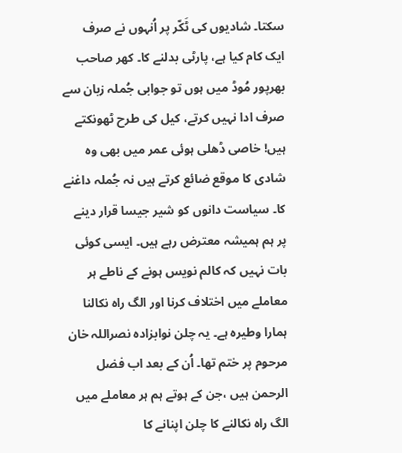سکتا۔ شادیوں کی ٹَکّر پر اُنہوں نے صرف ایک کام کیا ہے، پارٹی بدلنے کا۔ کھر صاحب بھرپور مُوڈ میں ہوں تو جوابی جُملہ زبان سے صرف ادا نہیں کرتے، کیل کی طرح ٹھونکتے ہیں! خاصی ڈھلی ہوئی عمر میں بھی وہ شادی کا موقع ضائع کرتے ہیں نہ جُملہ داغنے کا۔ سیاست دانوں کو شیر جیسا قرار دینے پر ہم ہمیشہ معترض رہے ہیں۔ ایسی کوئی بات نہیں کہ کالم نویس ہونے کے ناطے ہر معاملے میں اختلاف کرنا اور الگ راہ نکالنا ہمارا وطیرہ ہے۔ یہ چلن نوابزادہ نصراللہ خان مرحوم پر ختم تھا۔ اُن کے بعد اب فضل الرحمن ہیں ،جن کے ہوتے ہم ہر معاملے میں الگ راہ نکالنے کا چلن اپنانے کا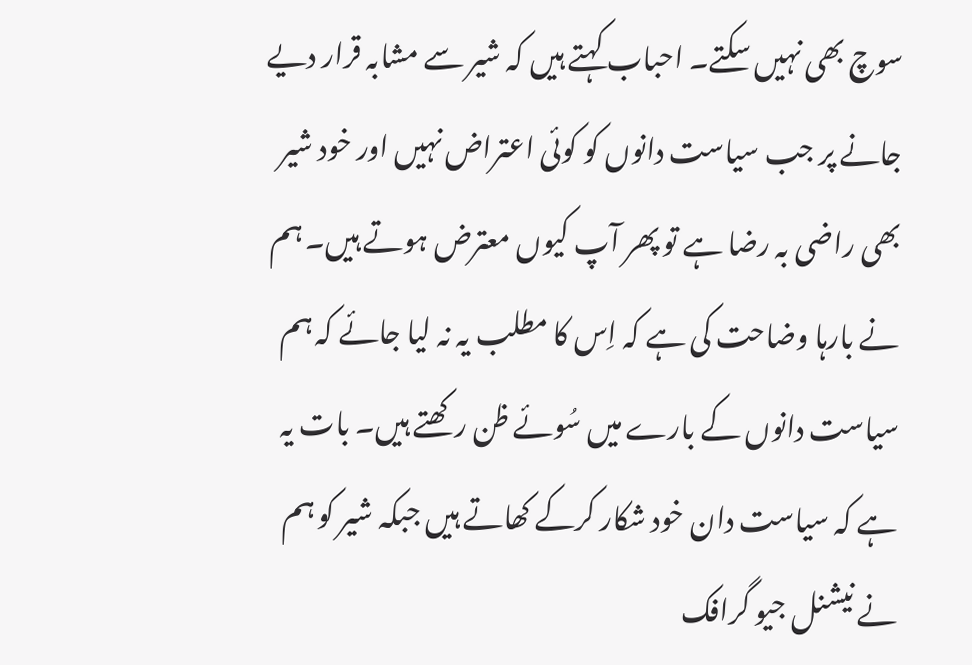سوچ بھی نہیں سکتے۔ احباب کہتے ہیں کہ شیر سے مشابہ قرار دیے جانے پر جب سیاست دانوں کو کوئی اعتراض نہیں اور خود شیر بھی راضی بہ رضا ہے تو پھر آپ کیوں معترض ہوتے ہیں۔ ہم نے بارہا وضاحت کی ہے کہ اِس کا مطلب یہ نہ لیا جائے کہ ہم سیاست دانوں کے بارے میں سُوئے ظن رکھتے ہیں۔ بات یہ ہے کہ سیاست دان خود شکار کرکے کھاتے ہیں جبکہ شیر کو ہم نے نیشنل جیو گرافک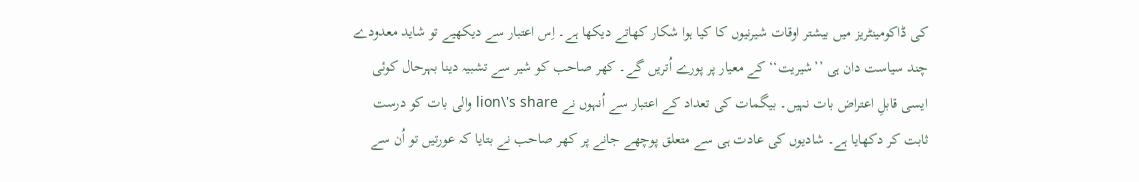کی ڈاکومینٹریز میں بیشتر اوقات شیرنیوں کا کیا ہوا شکار کھاتے دیکھا ہے۔ اِس اعتبار سے دیکھیے تو شاید معدودے چند سیاست دان ہی ’’شیریت‘‘ کے معیار پر پورے اُتریں گے۔ کھر صاحب کو شیر سے تشبیہ دینا بہرحال کوئی ایسی قابلِ اعتراض بات نہیں۔ بیگمات کی تعداد کے اعتبار سے اُنہوں نے lion\'s share والی بات کو درست ثابت کر دکھایا ہے۔ شادیوں کی عادت ہی سے متعلق پوچھے جانے پر کھر صاحب نے بتایا کہ عورتیں تو اُن سے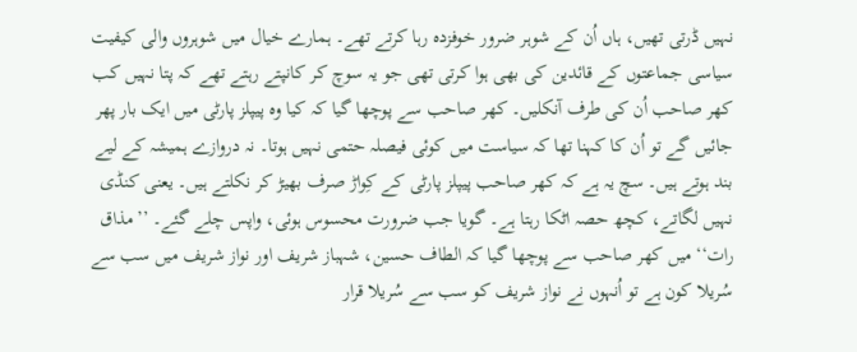نہیں ڈرتی تھیں، ہاں اُن کے شوہر ضرور خوفزدہ رہا کرتے تھے۔ ہمارے خیال میں شوہروں والی کیفیت سیاسی جماعتوں کے قائدین کی بھی ہوا کرتی تھی جو یہ سوچ کر کانپتے رہتے تھے کہ پتا نہیں کب کھر صاحب اُن کی طرف آنکلیں۔ کھر صاحب سے پوچھا گیا کہ کیا وہ پیپلز پارٹی میں ایک بار پھر جائیں گے تو اُن کا کہنا تھا کہ سیاست میں کوئی فیصلہ حتمی نہیں ہوتا۔ نہ دروازے ہمیشہ کے لیے بند ہوتے ہیں۔ سچ یہ ہے کہ کھر صاحب پیپلز پارٹی کے کِواڑ صرف بھیڑ کر نکلتے ہیں۔ یعنی کنڈی نہیں لگاتے، کچھ حصہ اٹکا رہتا ہے۔ گویا جب ضرورت محسوس ہوئی، واپس چلے گئے۔ ’’مذاق رات‘‘ میں کھر صاحب سے پوچھا گیا کہ الطاف حسین، شہباز شریف اور نواز شریف میں سب سے سُریلا کون ہے تو اُنہوں نے نواز شریف کو سب سے سُریلا قرار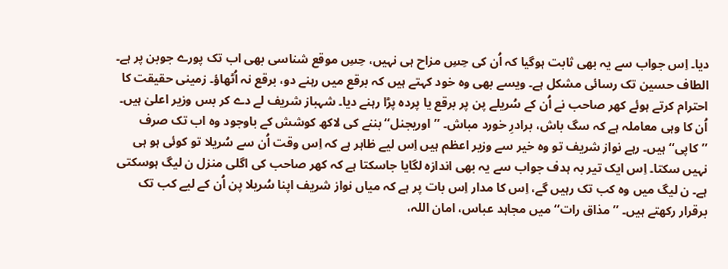دیا۔ اِس جواب سے یہ بھی ثابت ہوگیا کہ اُن کی حِسِ مزاح ہی نہیں، حِسِ موقع شناسی بھی اب تک پورے جوبن پر ہے۔ الطاف حسین تک رسائی مشکل ہے۔ ویسے بھی وہ خود کہتے ہیں کہ برقع میں رہنے دو، برقع نہ اُٹھاؤ۔ زمینی حقیقت کا احترام کرتے ہوئے کھر صاحب نے اُن کے سُریلے پن پر برقع یا پردہ پڑا رہنے دیا۔ شہباز شریف لے دے کر بس وزیر اعلیٰ ہیں۔ اُن کا وہی معاملہ ہے کہ سگ باش، برادرِ خورد مباش۔ ’’اوریجنل‘‘ بننے کی لاکھ کوشش کے باوجود وہ اب تک صرف ’’کاپی‘‘ ہیں۔ رہے نواز شریف تو وہ خیر سے وزیر اعظم ہیں اِس لیے ظاہر ہے کہ اِس وقت اُن سے سُریلا تو کوئی ہو ہی نہیں سکتا۔ اِس ایک تیر بہ ہدف جواب سے یہ بھی اندازہ لگایا جاسکتا ہے کہ کھر صاحب کی اگلی منزل ن لیگ ہوسکتی ہے۔ ن لیگ میں وہ کب تک رہیں گے، اِس کا مدار اِس بات پر ہے کہ میاں نواز شریف اپنا سُریلا پن اُن کے لیے کب تک برقرار رکھتے ہیں۔ ’’مذاق رات‘‘ میں مجاہد عباس، امان اللہ،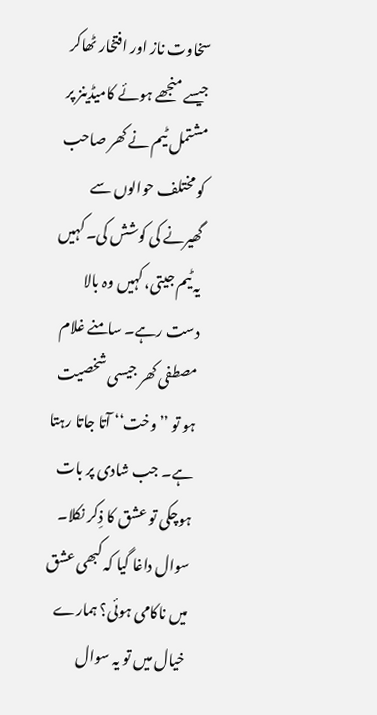سخاوت ناز اور افتخار ٹھاکر جیسے منجھے ہوئے کامیڈینز پر مشتمل ٹیم نے کھر صاحب کو مختلف حوالوں سے گھیرنے کی کوشش کی۔ کہیں یہ ٹیم جیتی، کہیں وہ بالا دست رہے۔ سامنے غلام مصطفی کھر جیسی شخصیت ہو تو ’’وخت‘‘ آتا جاتا رہتا ہے۔ جب شادی پر بات ہوچکی تو عشق کا ذِکر نکلا۔ سوال داغا گیا کہ کبھی عشق میں ناکامی ہوئی؟ ہمارے خیال میں تو یہ سوال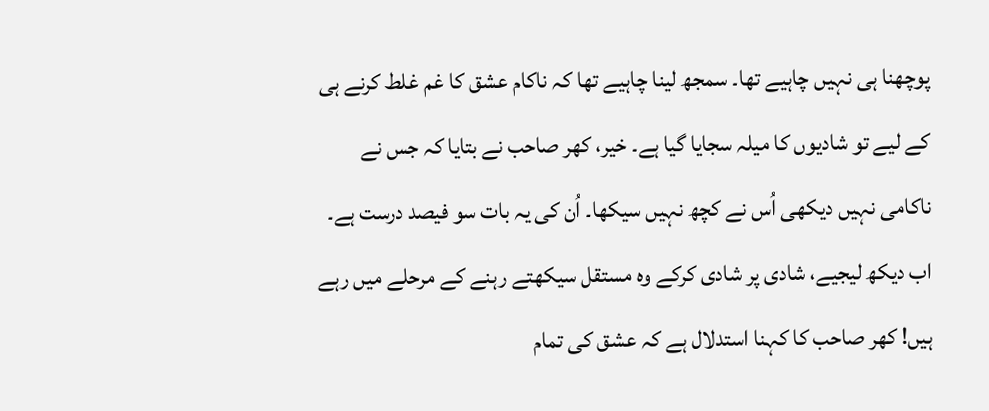پوچھنا ہی نہیں چاہیے تھا۔ سمجھ لینا چاہیے تھا کہ ناکام عشق کا غم غلط کرنے ہی کے لیے تو شادیوں کا میلہ سجایا گیا ہے۔ خیر، کھر صاحب نے بتایا کہ جس نے ناکامی نہیں دیکھی اُس نے کچھ نہیں سیکھا۔ اُن کی یہ بات سو فیصد درست ہے۔ اب دیکھ لیجیے، شادی پر شادی کرکے وہ مستقل سیکھتے رہنے کے مرحلے میں رہے ہیں! کھر صاحب کا کہنا استدلال ہے کہ عشق کی تمام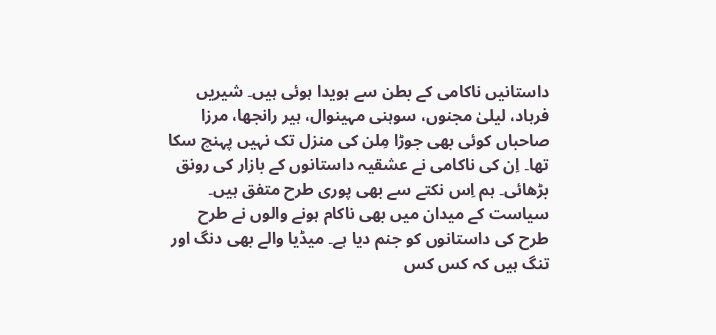داستانیں ناکامی کے بطن سے ہویدا ہوئی ہیں۔ شیریں فرہاد، لیلیٰ مجنوں، سوہنی مہینوال، ہیر رانجھا، مرزا صاحباں کوئی بھی جوڑا مِلن کی منزل تک نہیں پہنچ سکا تھا۔ اِن کی ناکامی نے عشقیہ داستانوں کے بازار کی رونق بڑھائی۔ ہم اِس نکتے سے بھی پوری طرح متفق ہیں۔ سیاست کے میدان میں بھی ناکام ہونے والوں نے طرح طرح کی داستانوں کو جنم دیا ہے۔ میڈیا والے بھی دنگ اور تنگ ہیں کہ کس کس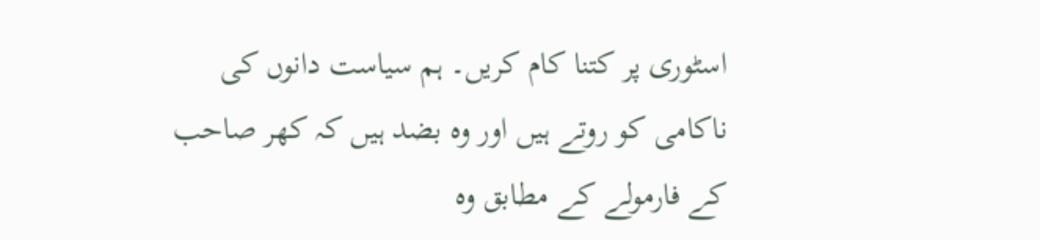اسٹوری پر کتنا کام کریں۔ ہم سیاست دانوں کی ناکامی کو روتے ہیں اور وہ بضد ہیں کہ کھر صاحب کے فارمولے کے مطابق وہ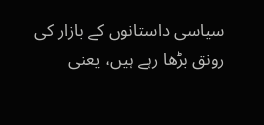سیاسی داستانوں کے بازار کی رونق بڑھا رہے ہیں، یعنی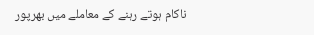ناکام ہوتے رہنے کے معاملے میں بھرپور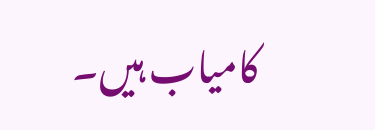کامیاب ہیں۔